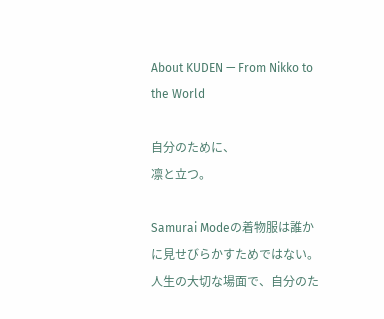About KUDEN — From Nikko to the World

自分のために、
凛と立つ。

Samurai Modeの着物服は誰かに見せびらかすためではない。
人生の大切な場面で、自分のた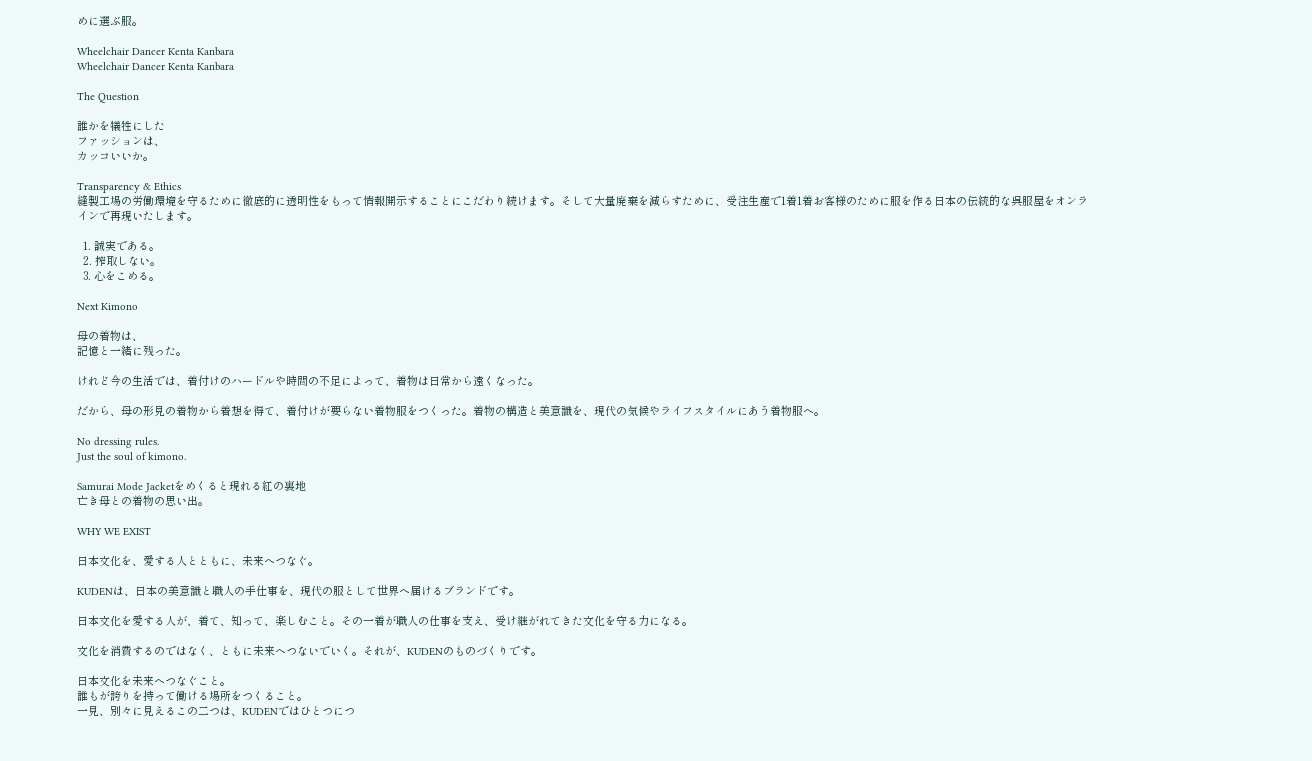めに選ぶ服。

Wheelchair Dancer Kenta Kanbara
Wheelchair Dancer Kenta Kanbara

The Question

誰かを犠牲にした
ファッションは、
カッコいいか。

Transparency & Ethics
縫製工場の労働環境を守るために徹底的に透明性をもって情報開示することにこだわり続けます。そして大量廃棄を減らすために、受注生産で1着1着お客様のために服を作る日本の伝統的な呉服屋をオンラインで再現いたします。

  1. 誠実である。
  2. 搾取しない。
  3. 心をこめる。

Next Kimono

母の着物は、
記憶と一緒に残った。

けれど今の生活では、着付けのハードルや時間の不足によって、着物は日常から遠くなった。

だから、母の形見の着物から着想を得て、着付けが要らない着物服をつくった。着物の構造と美意識を、現代の気候やライフスタイルにあう着物服へ。

No dressing rules.
Just the soul of kimono.

Samurai Mode Jacketをめくると現れる紅の裏地
亡き母との着物の思い出。

WHY WE EXIST

日本文化を、愛する人とともに、未来へつなぐ。

KUDENは、日本の美意識と職人の手仕事を、現代の服として世界へ届けるブランドです。

日本文化を愛する人が、着て、知って、楽しむこと。その一着が職人の仕事を支え、受け継がれてきた文化を守る力になる。

文化を消費するのではなく、ともに未来へつないでいく。それが、KUDENのものづくりです。

日本文化を未来へつなぐこと。
誰もが誇りを持って働ける場所をつくること。
一見、別々に見えるこの二つは、KUDENではひとつにつ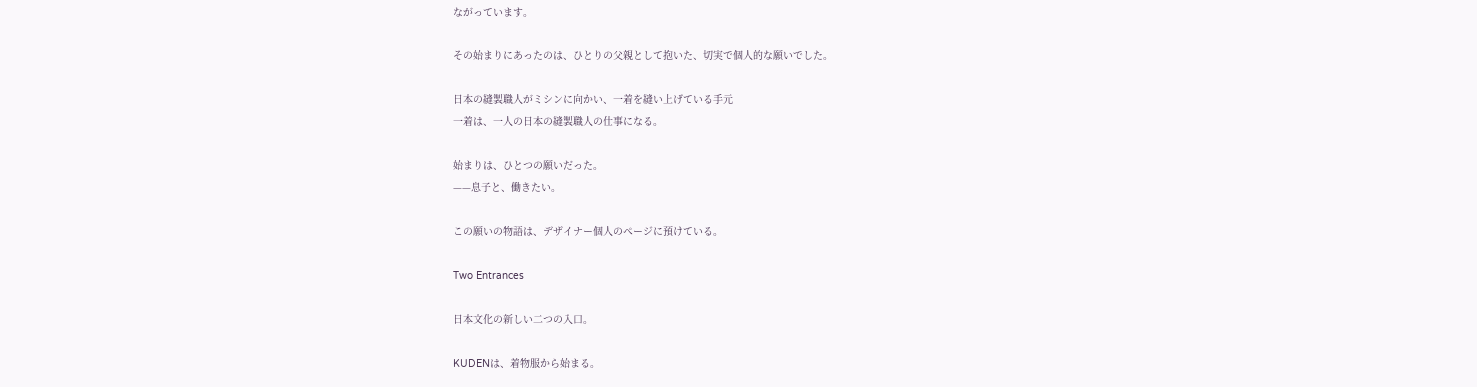ながっています。

その始まりにあったのは、ひとりの父親として抱いた、切実で個人的な願いでした。

日本の縫製職人がミシンに向かい、一着を縫い上げている手元
一着は、一人の日本の縫製職人の仕事になる。

始まりは、ひとつの願いだった。
——息子と、働きたい。

この願いの物語は、デザイナー個人のページに預けている。

Two Entrances

日本文化の新しい二つの入口。

KUDENは、着物服から始まる。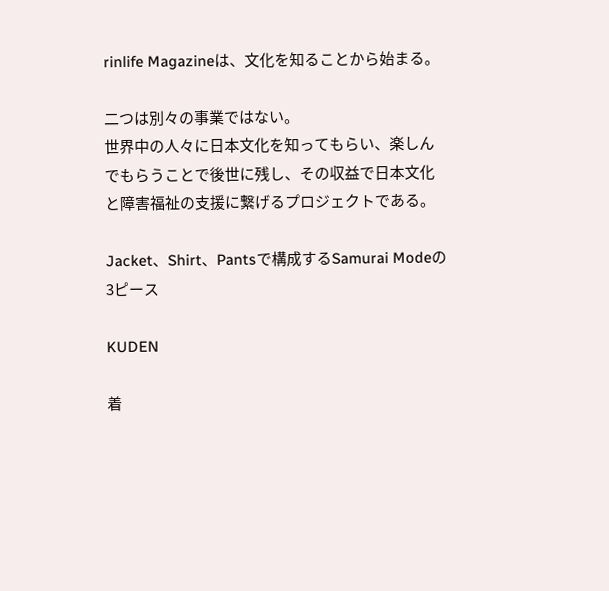rinlife Magazineは、文化を知ることから始まる。

二つは別々の事業ではない。
世界中の人々に日本文化を知ってもらい、楽しんでもらうことで後世に残し、その収益で日本文化と障害福祉の支援に繋げるプロジェクトである。

Jacket、Shirt、Pantsで構成するSamurai Modeの3ピース

KUDEN

着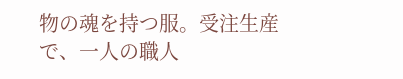物の魂を持つ服。受注生産で、一人の職人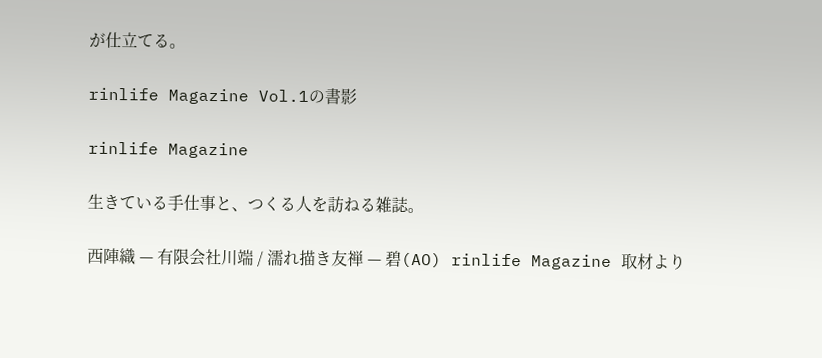が仕立てる。

rinlife Magazine Vol.1の書影

rinlife Magazine

生きている手仕事と、つくる人を訪ねる雑誌。

西陣織 — 有限会社川端 / 濡れ描き友禅 — 碧(AO) rinlife Magazine 取材より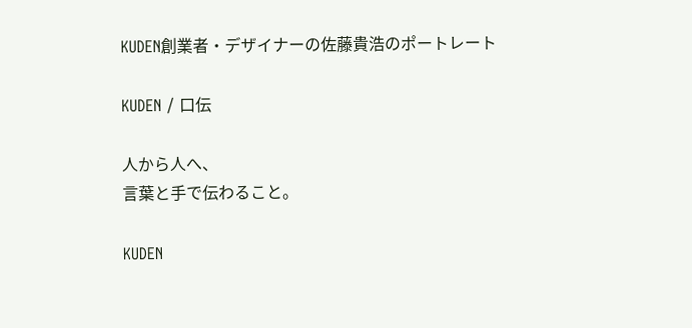KUDEN創業者・デザイナーの佐藤貴浩のポートレート

KUDEN / 口伝

人から人へ、
言葉と手で伝わること。

KUDEN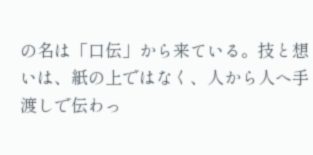の名は「口伝」から来ている。技と想いは、紙の上ではなく、人から人へ手渡しで伝わっ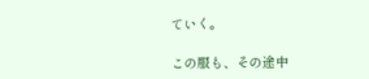ていく。

この服も、その途中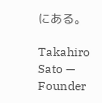にある。

Takahiro Sato — Founder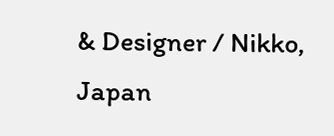& Designer / Nikko, Japan